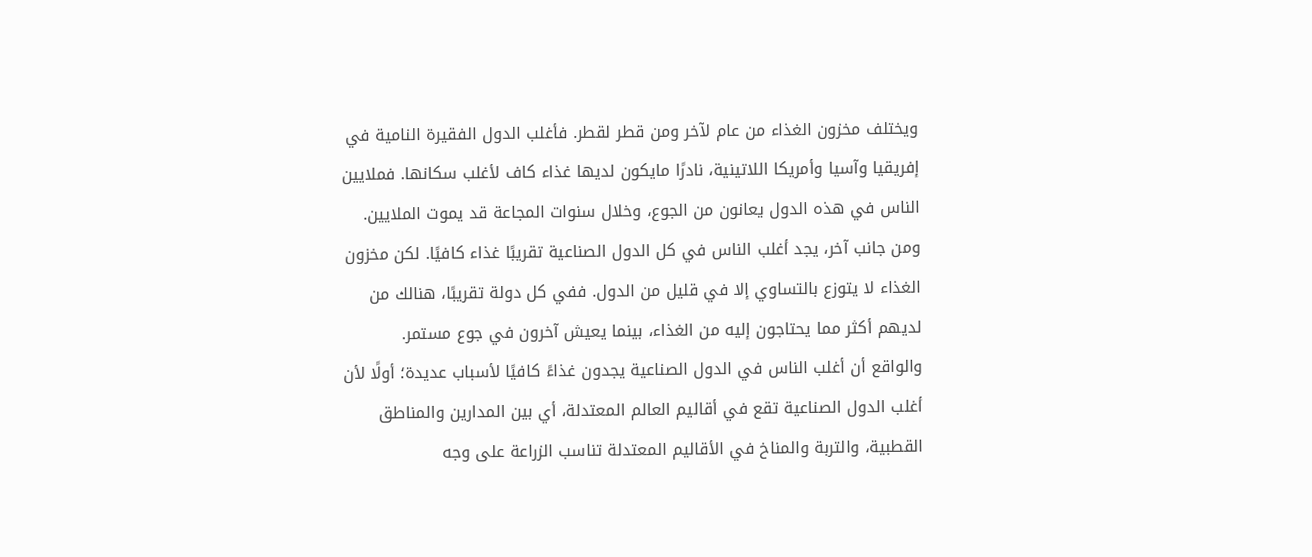ويختلف مخزون الغذاء من عام لآخر ومن قطر لقطر. فأغلب الدول الفقيرة النامية في إفريقيا وآسيا وأمريكا اللاتينية، نادرًا مايكون لديها غذاء كاف لأغلب سكانها. فملايين الناس في هذه الدول يعانون من الجوع، وخلال سنوات المجاعة قد يموت الملايين. ومن جانب آخر، يجد أغلب الناس في كل الدول الصناعية تقريبًا غذاء كافيًا. لكن مخزون الغذاء لا يتوزع بالتساوي إلا في قليل من الدول. ففي كل دولة تقريبًا، هنالك من لديهم أكثر مما يحتاجون إليه من الغذاء، بينما يعيش آخرون في جوع مستمر.
والواقع أن أغلب الناس في الدول الصناعية يجدون غذاءً كافيًا لأسباب عديدة؛ أولًا لأن أغلب الدول الصناعية تقع في أقاليم العالم المعتدلة، أي بين المدارين والمناطق القطبية، والتربة والمناخ في الأقاليم المعتدلة تناسب الزراعة على وجه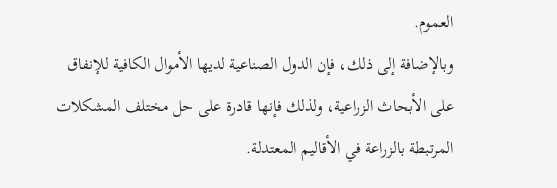العموم.
وبالإضافة إلى ذلك، فإن الدول الصناعية لديها الأموال الكافية للإنفاق على الأبحاث الزراعية، ولذلك فإنها قادرة على حل مختلف المشكلات المرتبطة بالزراعة في الأقاليم المعتدلة.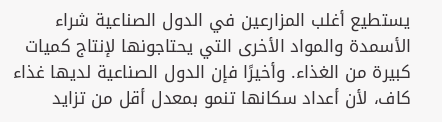يستطيع أغلب المزارعين في الدول الصناعية شراء الأسمدة والمواد الأخرى التي يحتاجونها لإنتاج كميات كبيرة من الغذاء. وأخيرًا فإن الدول الصناعية لديها غذاء كاف، لأن أعداد سكانها تنمو بمعدل أقل من تزايد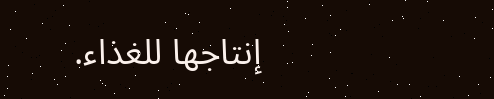إنتاجها للغذاء.